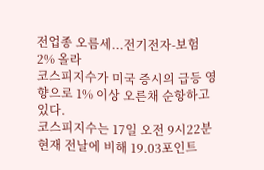전업종 오름세...전기전자-보험 2% 올라
코스피지수가 미국 증시의 급등 영향으로 1% 이상 오른채 순항하고 있다.
코스피지수는 17일 오전 9시22분 현재 전날에 비해 19.03포인트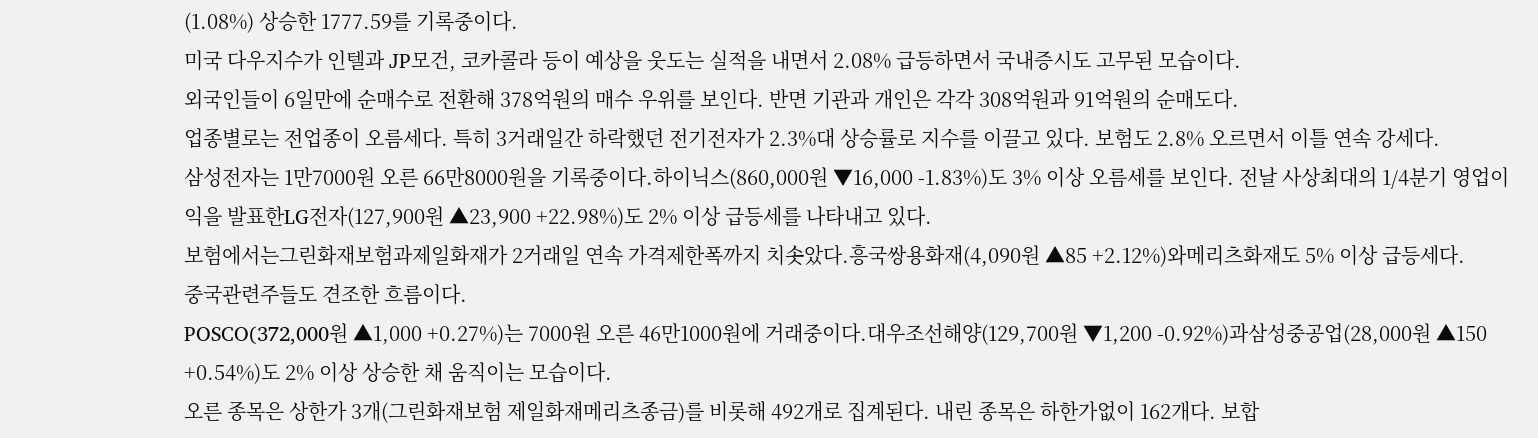(1.08%) 상승한 1777.59를 기록중이다.
미국 다우지수가 인텔과 JP모건, 코카콜라 등이 예상을 웃도는 실적을 내면서 2.08% 급등하면서 국내증시도 고무된 모습이다.
외국인들이 6일만에 순매수로 전환해 378억원의 매수 우위를 보인다. 반면 기관과 개인은 각각 308억원과 91억원의 순매도다.
업종별로는 전업종이 오름세다. 특히 3거래일간 하락했던 전기전자가 2.3%대 상승률로 지수를 이끌고 있다. 보험도 2.8% 오르면서 이틀 연속 강세다.
삼성전자는 1만7000원 오른 66만8000원을 기록중이다.하이닉스(860,000원 ▼16,000 -1.83%)도 3% 이상 오름세를 보인다. 전날 사상최대의 1/4분기 영업이익을 발표한LG전자(127,900원 ▲23,900 +22.98%)도 2% 이상 급등세를 나타내고 있다.
보험에서는그린화재보험과제일화재가 2거래일 연속 가격제한폭까지 치솟았다.흥국쌍용화재(4,090원 ▲85 +2.12%)와메리츠화재도 5% 이상 급등세다.
중국관련주들도 견조한 흐름이다.
POSCO(372,000원 ▲1,000 +0.27%)는 7000원 오른 46만1000원에 거래중이다.대우조선해양(129,700원 ▼1,200 -0.92%)과삼성중공업(28,000원 ▲150 +0.54%)도 2% 이상 상승한 채 움직이는 모습이다.
오른 종목은 상한가 3개(그린화재보험 제일화재메리츠종금)를 비롯해 492개로 집계된다. 내린 종목은 하한가없이 162개다. 보합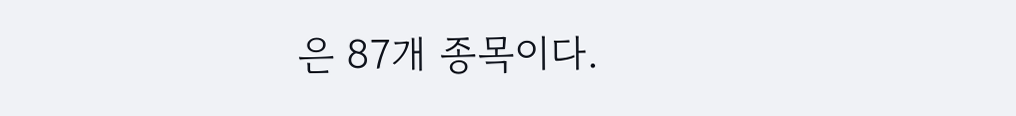은 87개 종목이다.